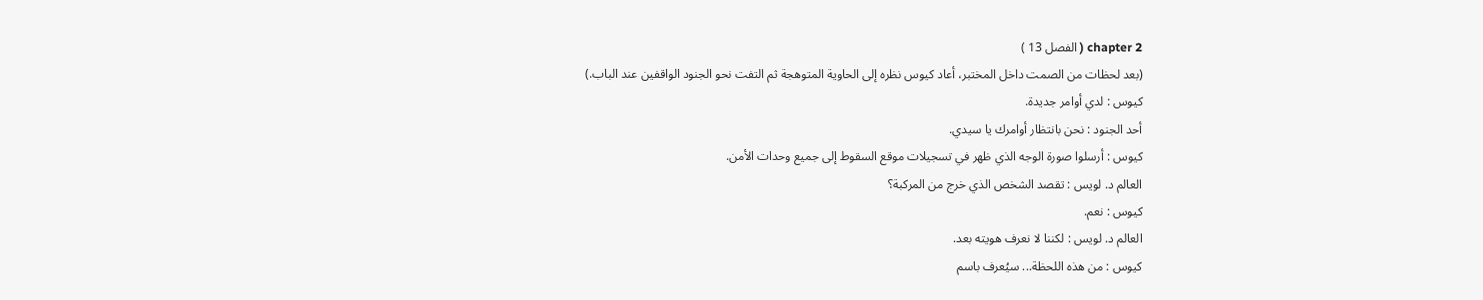chapter 2 ( الفصل 13 )
(بعد لحظات من الصمت داخل المختبر، أعاد كيوس نظره إلى الحاوية المتوهجة ثم التفت نحو الجنود الواقفين عند الباب.)
كيوس : لدي أوامر جديدة.
أحد الجنود : نحن بانتظار أوامرك يا سيدي.
كيوس : أرسلوا صورة الوجه الذي ظهر في تسجيلات موقع السقوط إلى جميع وحدات الأمن.
العالم د. لويس : تقصد الشخص الذي خرج من المركبة؟
كيوس : نعم.
العالم د. لويس : لكننا لا نعرف هويته بعد.
كيوس : من هذه اللحظة... سيُعرف باسم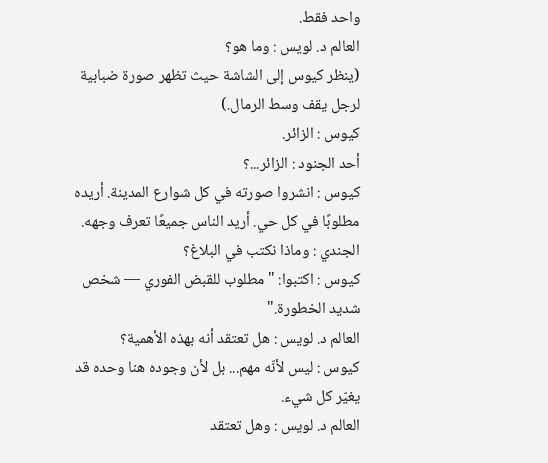واحد فقط.
العالم د. لويس : وما هو؟
(ينظر كيوس إلى الشاشة حيث تظهر صورة ضبابية لرجل يقف وسط الرمال.)
كيوس : الزائر.
أحد الجنود : الزائر...؟
كيوس : انشروا صورته في كل شوارع المدينة. أريده مطلوبًا في كل حي. أريد الناس جميعًا تعرف وجهه.
الجندي : وماذا نكتب في البلاغ؟
كيوس : اكتبوا: "مطلوب للقبض الفوري — شخص شديد الخطورة."
العالم د. لويس : هل تعتقد أنه بهذه الأهمية؟
كيوس : ليس لأنّه مهم... بل لأن وجوده هنا وحده قد يغيّر كل شيء.
العالم د. لويس : وهل تعتقد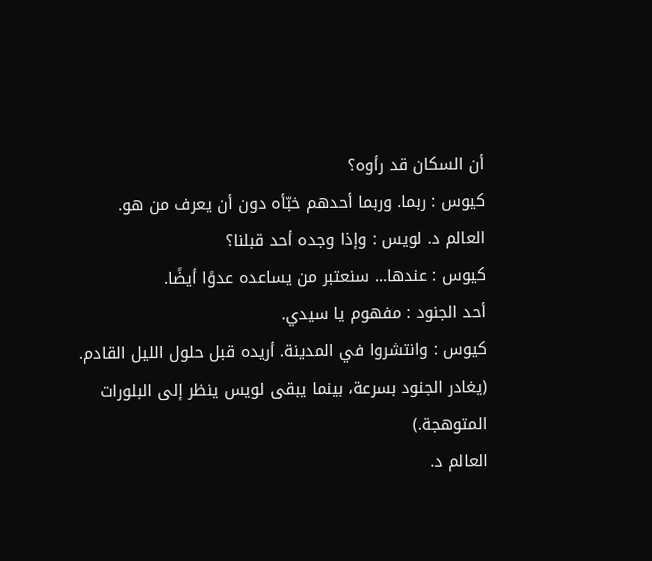أن السكان قد رأوه؟
كيوس : ربما. وربما أحدهم خبّأه دون أن يعرف من هو.
العالم د. لويس : وإذا وجده أحد قبلنا؟
كيوس : عندها... سنعتبر من يساعده عدوًا أيضًا.
أحد الجنود : مفهوم يا سيدي.
كيوس : وانتشروا في المدينة. أريده قبل حلول الليل القادم.
(يغادر الجنود بسرعة، بينما يبقى لويس ينظر إلى البلورات المتوهجة.)
العالم د.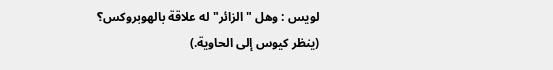لويس : وهل "الزائر" له علاقة بالهوبروكس؟
(ينظر كيوس إلى الحاوية.)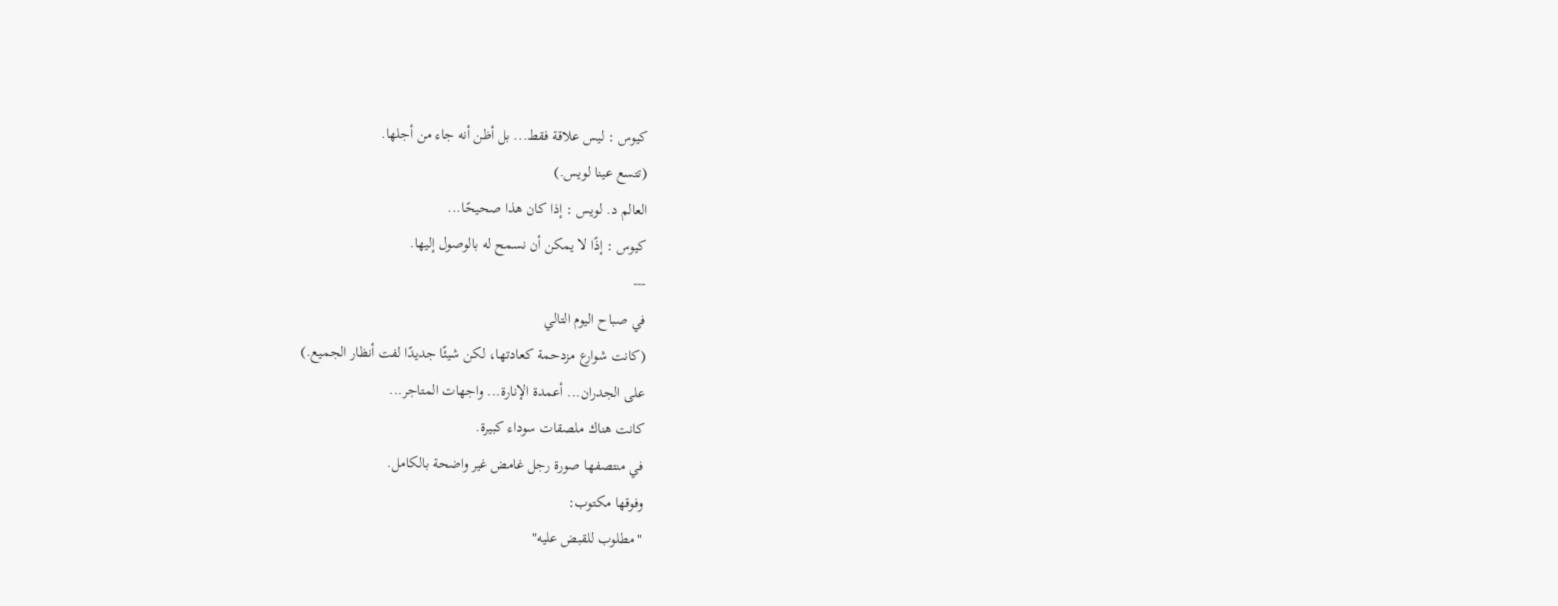كيوس : ليس علاقة فقط... بل أظن أنه جاء من أجلها.
(تتسع عينا لويس.)
العالم د. لويس : إذا كان هذا صحيحًا...
كيوس : إذًا لا يمكن أن نسمح له بالوصول إليها.
---
في صباح اليوم التالي
(كانت شوارع مزدحمة كعادتها، لكن شيئًا جديدًا لفت أنظار الجميع.)
على الجدران... أعمدة الإنارة... واجهات المتاجر...
كانت هناك ملصقات سوداء كبيرة.
في منتصفها صورة رجل غامض غير واضحة بالكامل.
وفوقها مكتوب:
"مطلوب للقبض عليه"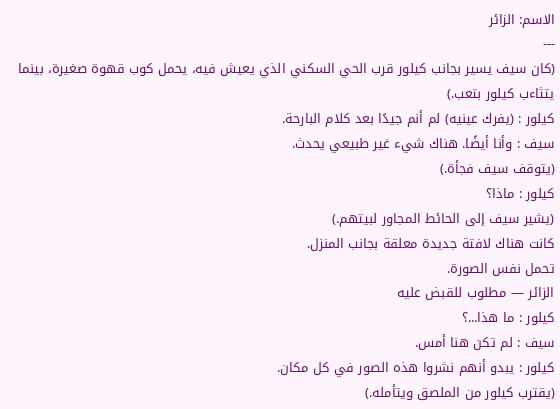الاسم: الزائر
---
(كان سيف يسير بجانب كيلور قرب الحي السكني الذي يعيش فيه، يحمل كوب قهوة صغيرة، بينما يتثاءب كيلور بتعب.)
كيلور : (يفرك عينيه) لم أنم جيدًا بعد كلام البارحة.
سيف : وأنا أيضًا. هناك شيء غير طبيعي يحدث.
(يتوقف سيف فجأة.)
كيلور : ماذا؟
(يشير سيف إلى الحائط المجاور لبيتهم.)
كانت هناك لافتة جديدة معلقة بجانب المنزل.
تحمل نفس الصورة.
الزائر — مطلوب للقبض عليه
كيلور : ما هذا...؟
سيف : لم تكن هنا أمس.
كيلور : يبدو أنهم نشروا هذه الصور في كل مكان.
(يقترب كيلور من الملصق ويتأمله.)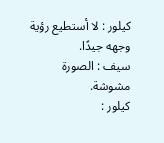كيلور : لا أستطيع رؤية وجهه جيدًا.
سيف : الصورة مشوشة.
كيلور :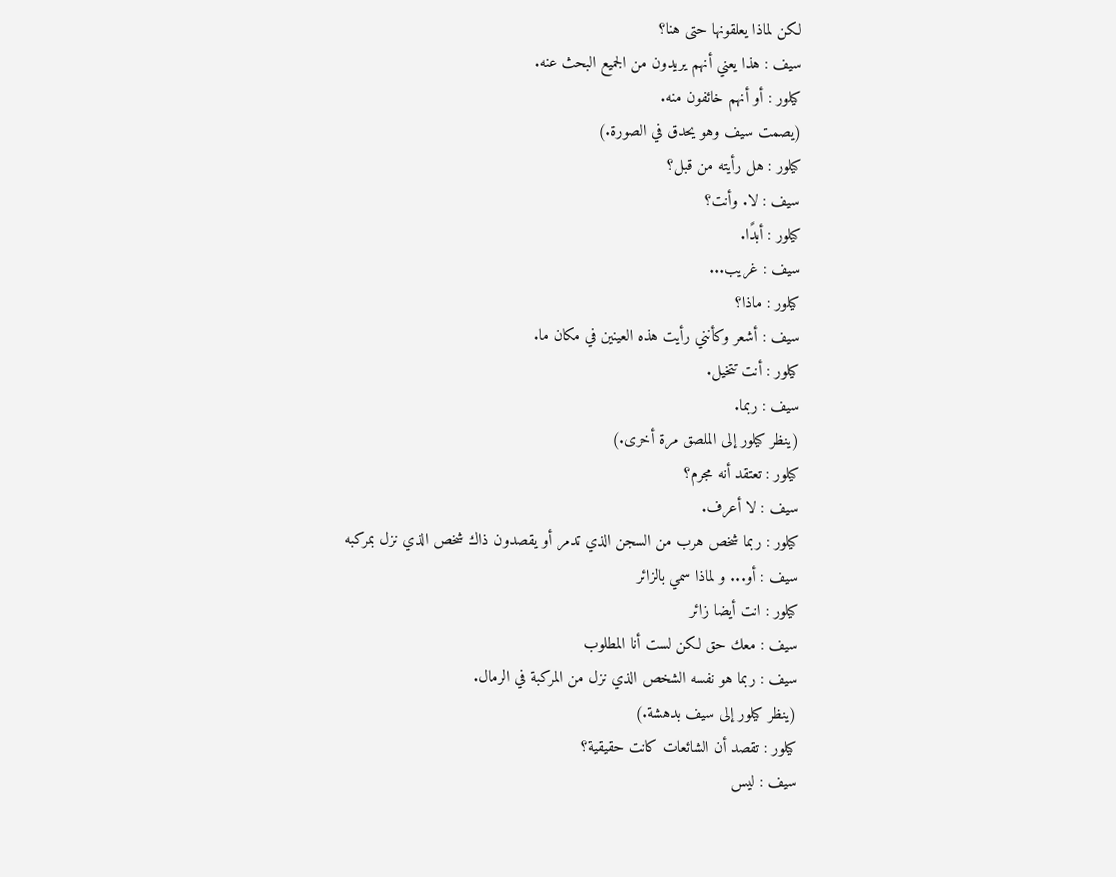لكن لماذا يعلقونها حتى هنا؟
سيف : هذا يعني أنهم يريدون من الجميع البحث عنه.
كيلور : أو أنهم خائفون منه.
(يصمت سيف وهو يحدق في الصورة.)
كيلور : هل رأيته من قبل؟
سيف : لا. وأنت؟
كيلور : أبدًا.
سيف : غريب...
كيلور : ماذا؟
سيف : أشعر وكأنني رأيت هذه العينين في مكان ما.
كيلور : أنت تتخيل.
سيف : ربما.
(ينظر كيلور إلى الملصق مرة أخرى.)
كيلور : تعتقد أنه مجرم؟
سيف : لا أعرف.
كيلور : ربما شخص هرب من السجن الذي تدمر أو يقصدون ذاك شخص الذي نزل بمركبه
سيف : أو... و لماذا سمي بالزائر
كيلور : انت أيضا زائر
سيف : معك حق لكن لست أنا المطلوب
سيف : ربما هو نفسه الشخص الذي نزل من المركبة في الرمال.
(ينظر كيلور إلى سيف بدهشة.)
كيلور : تقصد أن الشائعات كانت حقيقية؟
سيف : ليس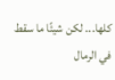كلها... لكن شيئًا ما سقط في الرمال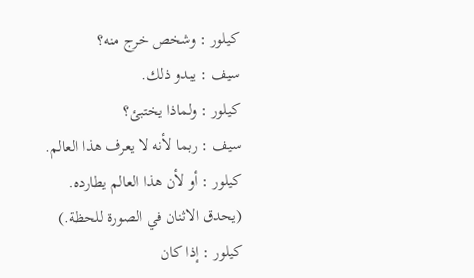كيلور : وشخص خرج منه؟
سيف : يبدو ذلك.
كيلور : ولماذا يختبئ؟
سيف : ربما لأنه لا يعرف هذا العالم.
كيلور : أو لأن هذا العالم يطارده.
(يحدق الاثنان في الصورة للحظة.)
كيلور : إذا كان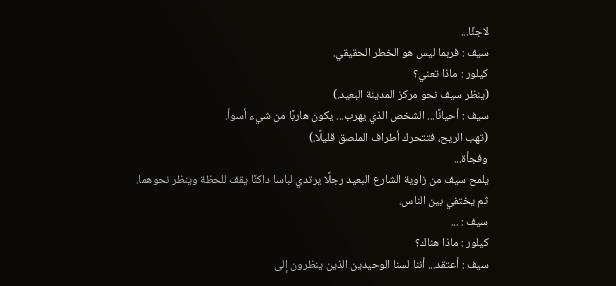لاجئًا...
سيف : فربما ليس هو الخطر الحقيقي.
كيلور : ماذا تعني؟
(ينظر سيف نحو مركز المدينة البعيد.)
سيف : أحيانًا... الشخص الذي يهرب... يكون هاربًا من شيء أسوأ.
(تهب الريح، فتتحرك أطراف الملصق قليلًا.)
وفجأة...
يلمح سيف من زاوية الشارع البعيد رجلًا يرتدي لباسا داكنًا يقف للحظة وينظر نحوهما.
ثم يختفي بين الناس.
سيف : ...
كيلور : ماذا هناك؟
سيف : أعتقد... أننا لسنا الوحيدين الذين ينظرون إلى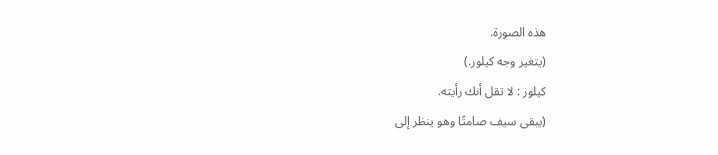هذه الصورة.
(يتغير وجه كيلور.)
كيلور : لا تقل أنك رأيته.
(يبقى سيف صامتًا وهو ينظر إلى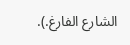الشارع الفارغ.).